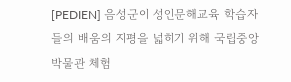[PEDIEN] 음성군이 성인문해교육 학습자들의 배움의 지평을 넓히기 위해 국립중앙박물관 체험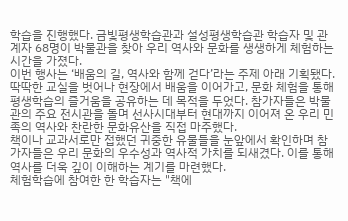학습을 진행했다. 금빛평생학습관과 설성평생학습관 학습자 및 관계자 68명이 박물관을 찾아 우리 역사와 문화를 생생하게 체험하는 시간을 가졌다.
이번 행사는 ‘배움의 길, 역사와 함께 걷다’라는 주제 아래 기획됐다. 딱딱한 교실을 벗어나 현장에서 배움을 이어가고, 문화 체험을 통해 평생학습의 즐거움을 공유하는 데 목적을 두었다. 참가자들은 박물관의 주요 전시관을 돌며 선사시대부터 현대까지 이어져 온 우리 민족의 역사와 찬란한 문화유산을 직접 마주했다.
책이나 교과서로만 접했던 귀중한 유물들을 눈앞에서 확인하며 참가자들은 우리 문화의 우수성과 역사적 가치를 되새겼다. 이를 통해 역사를 더욱 깊이 이해하는 계기를 마련했다.
체험학습에 참여한 한 학습자는 "책에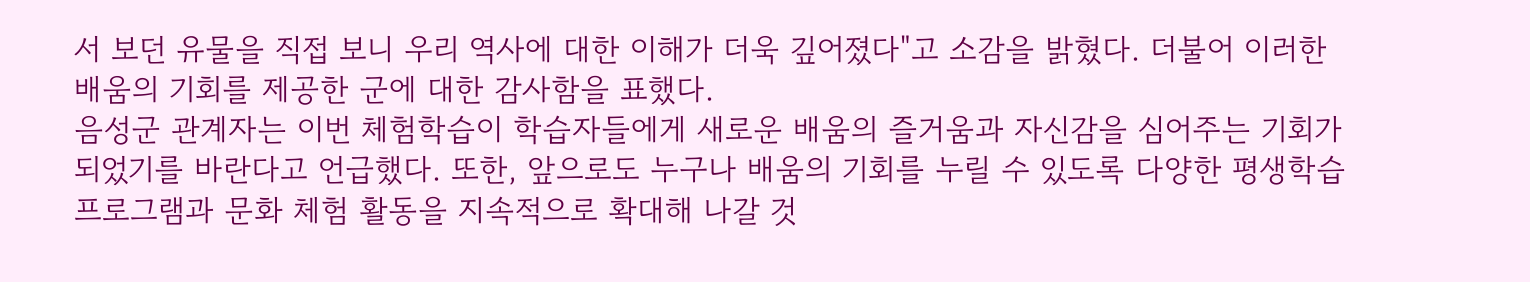서 보던 유물을 직접 보니 우리 역사에 대한 이해가 더욱 깊어졌다"고 소감을 밝혔다. 더불어 이러한 배움의 기회를 제공한 군에 대한 감사함을 표했다.
음성군 관계자는 이번 체험학습이 학습자들에게 새로운 배움의 즐거움과 자신감을 심어주는 기회가 되었기를 바란다고 언급했다. 또한, 앞으로도 누구나 배움의 기회를 누릴 수 있도록 다양한 평생학습 프로그램과 문화 체험 활동을 지속적으로 확대해 나갈 것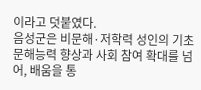이라고 덧붙였다.
음성군은 비문해·저학력 성인의 기초문해능력 향상과 사회 참여 확대를 넘어, 배움을 통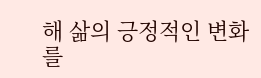해 삶의 긍정적인 변화를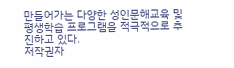만들어가는 다양한 성인문해교육 및 평생학습 프로그램을 적극적으로 추진하고 있다.
저작권자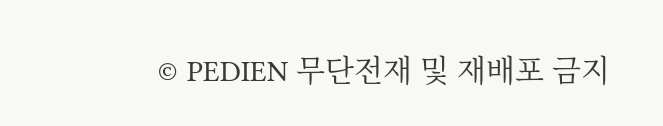© PEDIEN 무단전재 및 재배포 금지